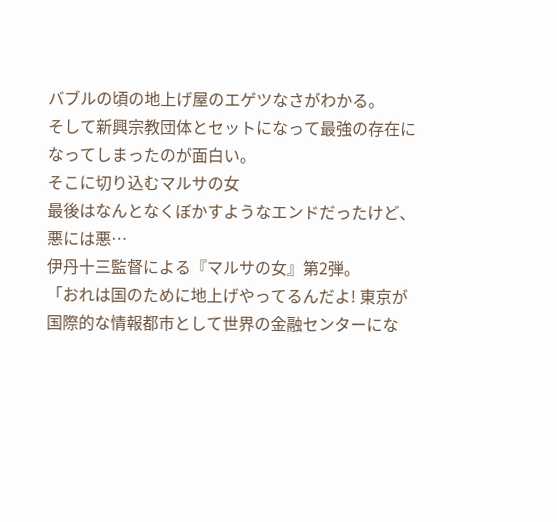バブルの頃の地上げ屋のエゲツなさがわかる。
そして新興宗教団体とセットになって最強の存在になってしまったのが面白い。
そこに切り込むマルサの女
最後はなんとなくぼかすようなエンドだったけど、悪には悪…
伊丹十三監督による『マルサの女』第2弾。
「おれは国のために地上げやってるんだよ! 東京が国際的な情報都市として世界の金融センターにな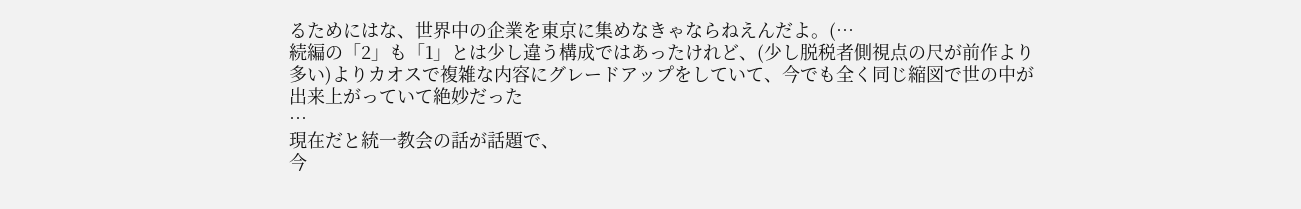るためにはな、世界中の企業を東京に集めなきゃならねえんだよ。(…
続編の「2」も「1」とは少し違う構成ではあったけれど、(少し脱税者側視点の尺が前作より多い)よりカオスで複雑な内容にグレードアップをしていて、今でも全く同じ縮図で世の中が出来上がっていて絶妙だった
…
現在だと統一教会の話が話題で、
今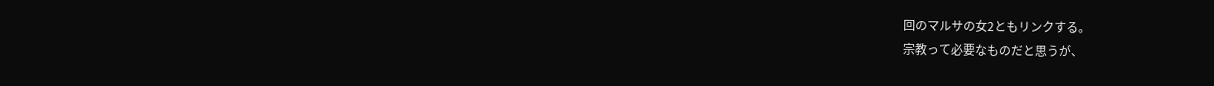回のマルサの女2ともリンクする。
宗教って必要なものだと思うが、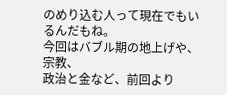のめり込む人って現在でもいるんだもね。
今回はバブル期の地上げや、宗教、
政治と金など、前回より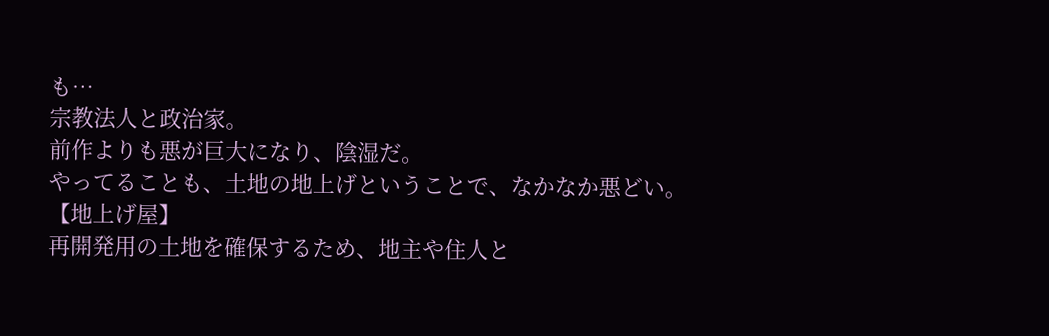も…
宗教法人と政治家。
前作よりも悪が巨大になり、陰湿だ。
やってることも、土地の地上げということで、なかなか悪どい。
【地上げ屋】
再開発用の土地を確保するため、地主や住人と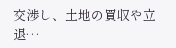交渉し、土地の買収や立退…